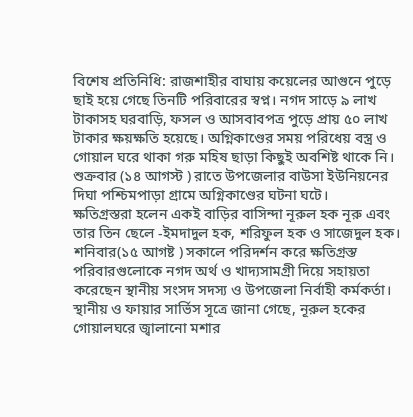বিশেষ প্রতিনিধি: রাজশাহীর বাঘায় কয়েলের আগুনে পুড়ে ছাই হয়ে গেছে তিনটি পরিবারের স্বপ্ন। নগদ সাড়ে ৯ লাখ টাকাসহ ঘরবাড়ি, ফসল ও আসবাবপত্র পুড়ে প্রায় ৫০ লাখ টাকার ক্ষয়ক্ষতি হয়েছে। অগ্নিকাণ্ডের সময় পরিধেয় বস্ত্র ও গোয়াল ঘরে থাকা গরু মহিষ ছাড়া কিছুই অবশিষ্ট থাকে নি। শুক্রবার (১৪ আগস্ট ) রাতে উপজেলার বাউসা ইউনিয়নের দিঘা পশ্চিমপাড়া গ্রামে অগ্নিকাণ্ডের ঘটনা ঘটে।
ক্ষতিগ্রস্তরা হলেন একই বাড়ির বাসিন্দা নূরুল হক নূরু এবং তার তিন ছেলে -ইমদাদুল হক, শরিফুল হক ও সাজেদুল হক। শনিবার(১৫ আগষ্ট ) সকালে পরিদর্শন করে ক্ষতিগ্রস্ত পরিবারগুলোকে নগদ অর্থ ও খাদ্যসামগ্রী দিয়ে সহায়তা করেছেন স্থানীয় সংসদ সদস্য ও উপজেলা নির্বাহী কর্মকর্তা।
স্থানীয় ও ফায়ার সার্ভিস সূত্রে জানা গেছে, নূরুল হকের গোয়ালঘরে জ্বালানো মশার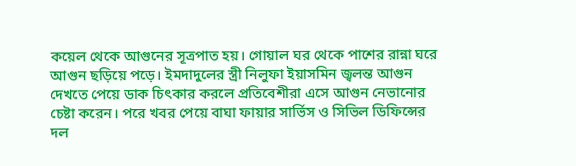কয়েল থেকে আগুনের সূত্রপাত হয়। গোয়াল ঘর থেকে পাশের রান্না ঘরে আগুন ছড়িয়ে পড়ে। ইমদাদুলের স্ত্রী নিলুফা ইয়াসমিন জ্বলন্ত আগুন দেখতে পেয়ে ডাক চিৎকার করলে প্রতিবেশীরা এসে আগুন নেভানোর চেষ্টা করেন। পরে খবর পেয়ে বাঘা ফায়ার সার্ভিস ও সিভিল ডিফিন্সের দল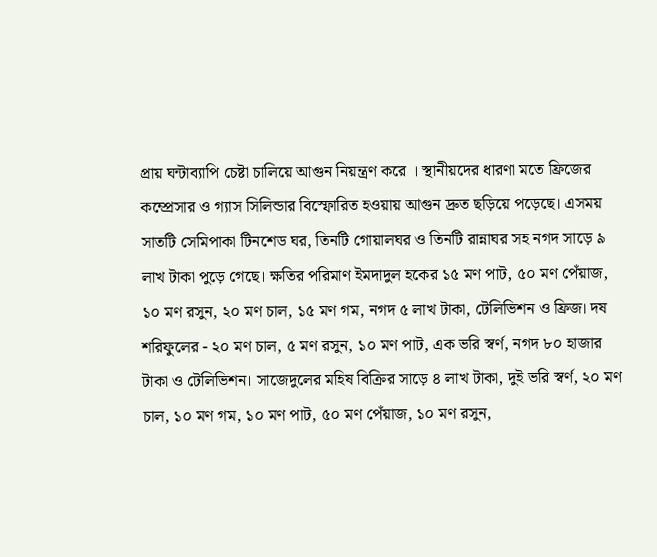প্রায় ঘন্টাব্যাপি চেষ্টা চালিয়ে আগুন নিয়ন্ত্রণ করে । স্থানীয়দের ধারণা মতে ফ্রিজের কম্প্রেসার ও গ্যাস সিলিন্ডার বিস্ফোরিত হওয়ায় আগুন দ্রুত ছড়িয়ে পড়েছে। এসময় সাতটি সেমিপাকা টিনশেড ঘর, তিনটি গোয়ালঘর ও তিনটি রান্নাঘর সহ নগদ সাড়ে ৯ লাখ টাকা পুড়ে গেছে। ক্ষতির পরিমাণ ইমদাদুল হকের ১৫ মণ পাট, ৫০ মণ পেঁয়াজ, ১০ মণ রসুন, ২০ মণ চাল, ১৫ মণ গম, নগদ ৫ লাখ টাকা, টেলিভিশন ও ফ্রিজ। দষ শরিফুলের - ২০ মণ চাল, ৫ মণ রসুন, ১০ মণ পাট, এক ভরি স্বর্ণ, নগদ ৮০ হাজার টাকা ও টেলিভিশন। সাজেদুলের মহিষ বিক্রির সাড়ে ৪ লাখ টাকা, দুই ভরি স্বর্ণ, ২০ মণ চাল, ১০ মণ গম, ১০ মণ পাট, ৫০ মণ পেঁয়াজ, ১০ মণ রসুন,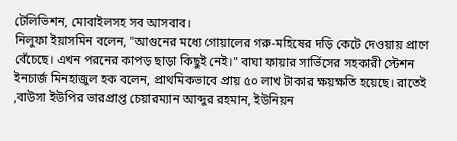টেলিভিশন, মোবাইলসহ সব আসবাব।
নিলুফা ইয়াসমিন বলেন, "আগুনের মধ্যে গোয়ালের গরু-মহিষের দড়ি কেটে দেওয়ায় প্রাণে বেঁচেছে। এখন পরনের কাপড় ছাড়া কিছুই নেই।" বাঘা ফায়ার সার্ভিসের সহকারী স্টেশন ইনচার্জ মিনহাজুল হক বলেন, প্রাথমিকভাবে প্রায় ৫০ লাখ টাকার ক্ষয়ক্ষতি হয়েছে। রাতেই ,বাউসা ইউপির ভারপ্রাপ্ত চেয়ারম্যান আব্দুর রহমান, ইউনিয়ন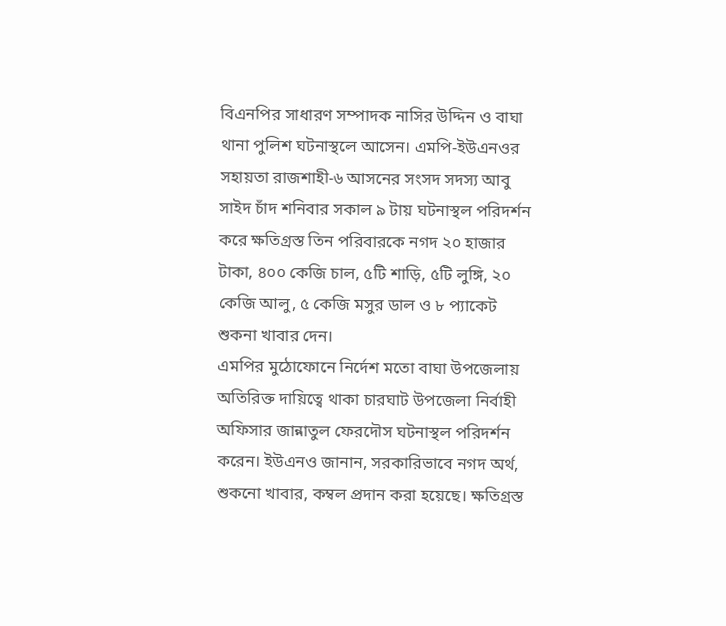বিএনপির সাধারণ সম্পাদক নাসির উদ্দিন ও বাঘা থানা পুলিশ ঘটনাস্থলে আসেন। এমপি-ইউএনওর সহায়তা রাজশাহী-৬ আসনের সংসদ সদস্য আবু সাইদ চাঁদ শনিবার সকাল ৯ টায় ঘটনাস্থল পরিদর্শন করে ক্ষতিগ্রস্ত তিন পরিবারকে নগদ ২০ হাজার টাকা, ৪০০ কেজি চাল, ৫টি শাড়ি, ৫টি লুঙ্গি, ২০ কেজি আলু, ৫ কেজি মসুর ডাল ও ৮ প্যাকেট শুকনা খাবার দেন।
এমপির মুঠোফোনে নির্দেশ মতো বাঘা উপজেলায় অতিরিক্ত দায়িত্বে থাকা চারঘাট উপজেলা নির্বাহী অফিসার জান্নাতুল ফেরদৌস ঘটনাস্থল পরিদর্শন করেন। ইউএনও জানান, সরকারিভাবে নগদ অর্থ, শুকনো খাবার, কম্বল প্রদান করা হয়েছে। ক্ষতিগ্রস্ত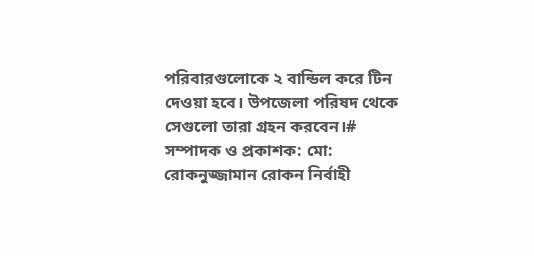পরিবারগুলোকে ২ বান্ডিল করে টিন দেওয়া হবে। উপজেলা পরিষদ থেকে সেগুলো তারা গ্ৰহন করবেন।#
সম্পাদক ও প্রকাশক: মো: রোকনুজ্জামান রোকন নির্বাহী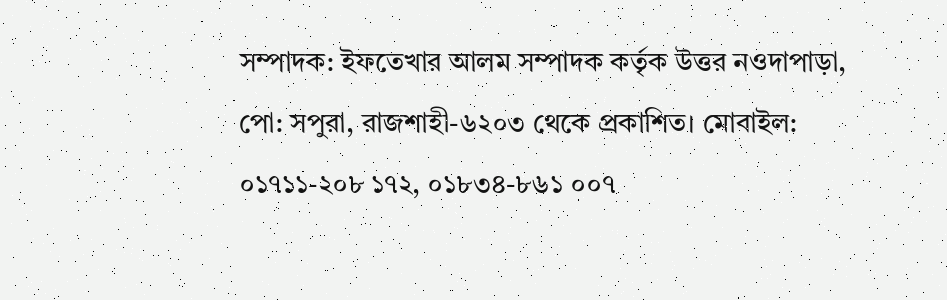সম্পাদক: ইফতেখার আলম সম্পাদক কর্তৃক উত্তর নওদাপাড়া, পো: সপুরা, রাজশাহী-৬২০৩ থেকে প্রকাশিত। মোবাইল: ০১৭১১-২০৮ ১৭২, ০১৮৩৪-৮৬১ ০০৭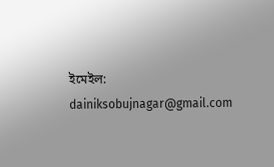ইমেইল: dainiksobujnagar@gmail.com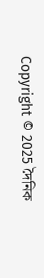Copyright © 2025 দৈনিক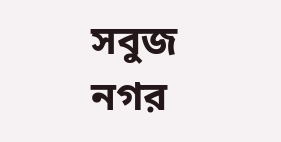সবুজ নগর